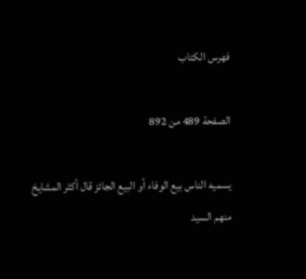فهرس الكتاب

الصفحة 489 من 892

يسميه الناس بيع الوفاء أو البيع الجائز قال أكثر المشايخ منهم السيد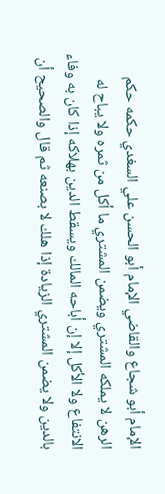الإمام أبو شجاع والقاضي الإمام أبو الحسن علي السغدي حكمه حكم الرهن لا يملكه المشتري ويضمن المشتري ما أكل من ثمره ولا يباح له الانتفاع ولا الأكل إلا إن أباحه المالك ويسقط الدين بهلاكه إذا كان به وفاء بالدين ولا يضمن المشتري الزيادة إذا هلك لا بصنعه ثم قال والصحيح أن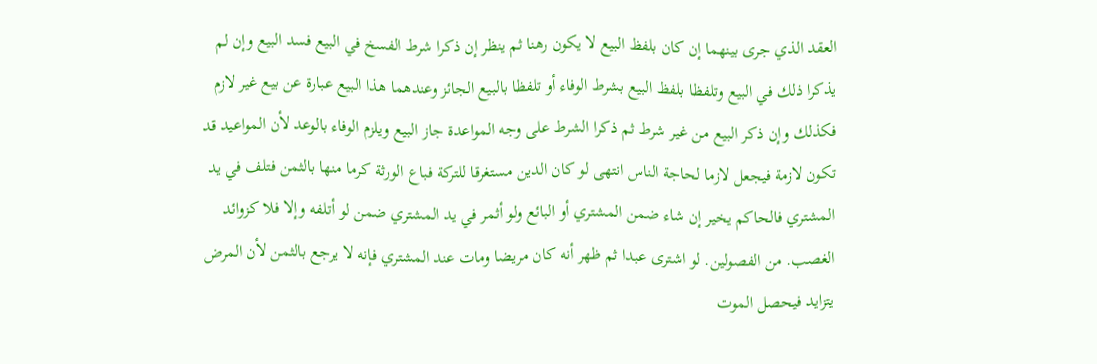العقد الذي جرى بينهما إن كان بلفظ البيع لا يكون رهنا ثم ينظر إن ذكرا شرط الفسخ في البيع فسد البيع وإن لم يذكرا ذلك في البيع وتلفظا بلفظ البيع بشرط الوفاء أو تلفظا بالبيع الجائز وعندهما هذا البيع عبارة عن بيع غير لازم فكذلك وإن ذكر البيع من غير شرط ثم ذكرا الشرط على وجه المواعدة جاز البيع ويلزم الوفاء بالوعد لأن المواعيد قد تكون لازمة فيجعل لازما لحاجة الناس انتهى لو كان الدين مستغرقا للتركة فباع الورثة كرما منها بالثمن فتلف في يد المشتري فالحاكم يخير إن شاء ضمن المشتري أو البائع ولو أثمر في يد المشتري ضمن لو أتلفه وإلا فلا كزوائد الغصب. من الفصولين. لو اشترى عبدا ثم ظهر أنه كان مريضا ومات عند المشتري فإنه لا يرجع بالثمن لأن المرض يتزايد فيحصل الموت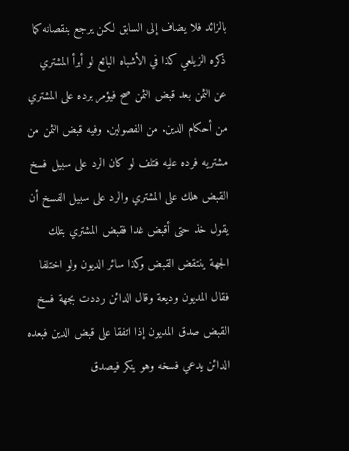بالزائد فلا يضاف إلى السابق لكن يرجع بنقصانه كما ذكره الزيلعي كذا في الأشباه البائع لو أبرأ المشتري عن الثمن بعد قبض الثمن صح فيؤمر برده على المشتري من أحكام الدين. من الفصولين. وفيه قبض الثمن من مشتريه فرده عليه فتلف لو كان الرد على سبيل فسخ القبض هلك على المشتري والرد على سبيل الفسخ أن يقول خذ حتى أقبض غدا فقبض المشتري بتلك الجهة ينتقض القبض وكذا سائر الديون ولو اختلفا فقال المديون وديعة وقال الدائن رددت بجهة فسخ القبض صدق المديون إذا اتفقا على قبض الدين فبعده الدائن يدعي فسخه وهو ينكر فيصدق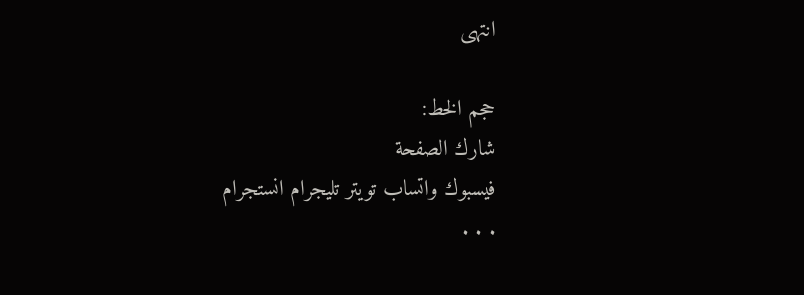انتهى

حجم الخط:
شارك الصفحة
فيسبوك واتساب تويتر تليجرام انستجرام
. . .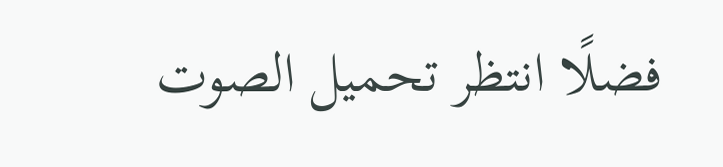فضلًا انتظر تحميل الصوت